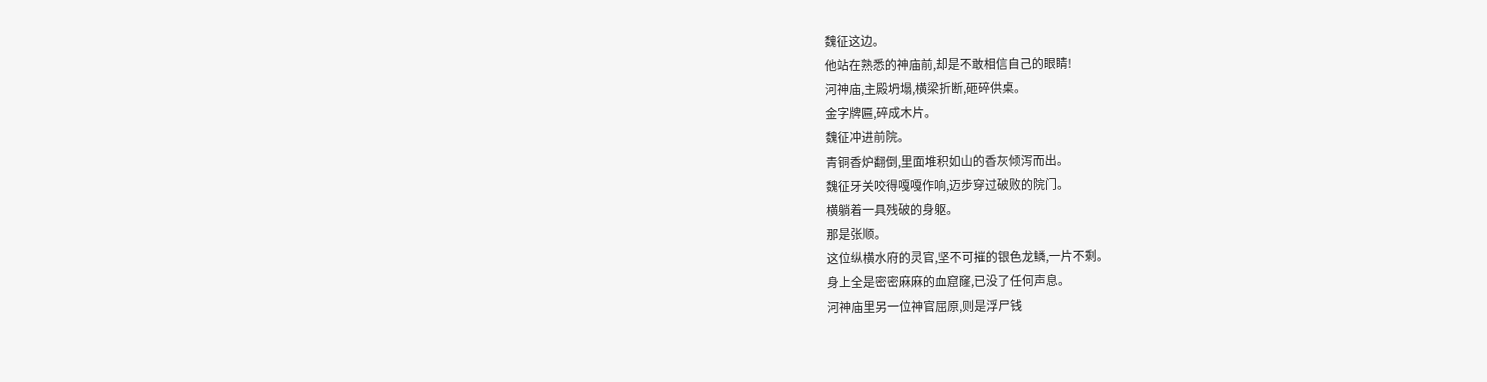魏征这边。
他站在熟悉的神庙前,却是不敢相信自己的眼睛!
河神庙,主殿坍塌,横梁折断,砸碎供桌。
金字牌匾,碎成木片。
魏征冲进前院。
青铜香炉翻倒,里面堆积如山的香灰倾泻而出。
魏征牙关咬得嘎嘎作响,迈步穿过破败的院门。
横躺着一具残破的身躯。
那是张顺。
这位纵横水府的灵官,坚不可摧的银色龙鳞,一片不剩。
身上全是密密麻麻的血窟窿,已没了任何声息。
河神庙里另一位神官屈原,则是浮尸钱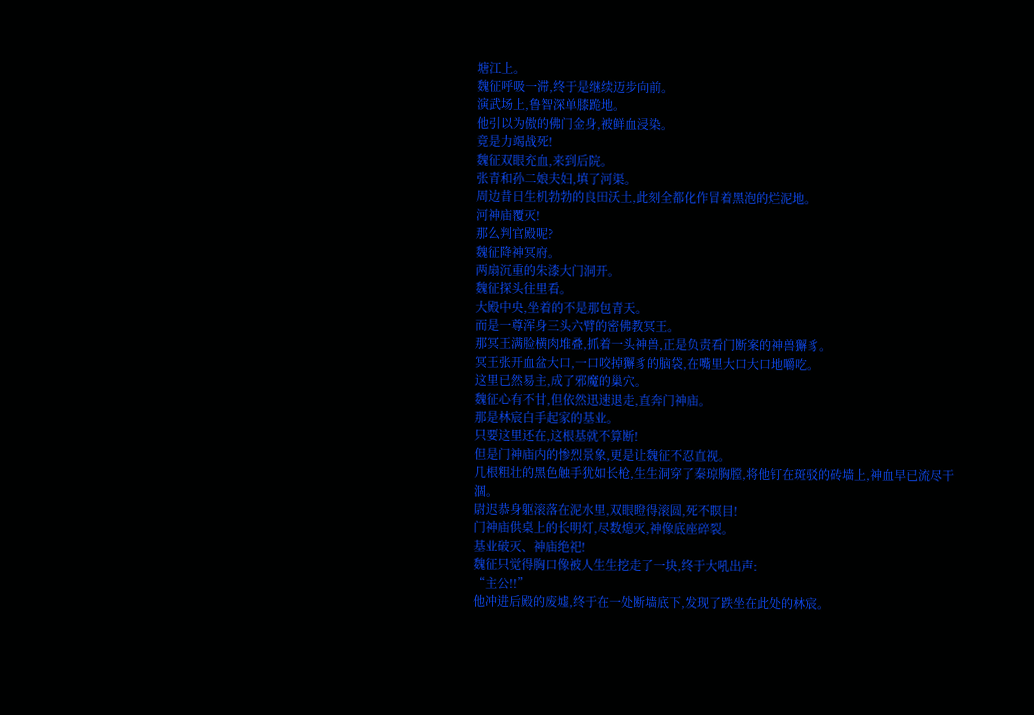塘江上。
魏征呼吸一滞,终于是继续迈步向前。
演武场上,鲁智深单膝跪地。
他引以为傲的佛门金身,被鲜血浸染。
竟是力竭战死!
魏征双眼充血,来到后院。
张青和孙二娘夫妇,填了河渠。
周边昔日生机勃勃的良田沃土,此刻全都化作冒着黑泡的烂泥地。
河神庙覆灭!
那么判官殿呢?
魏征降神冥府。
两扇沉重的朱漆大门洞开。
魏征探头往里看。
大殿中央,坐着的不是那包青天。
而是一尊浑身三头六臂的密佛教冥王。
那冥王满脸横肉堆叠,抓着一头神兽,正是负责看门断案的神兽獬豸。
冥王张开血盆大口,一口咬掉獬豸的脑袋,在嘴里大口大口地嚼吃。
这里已然易主,成了邪魔的巢穴。
魏征心有不甘,但依然迅速退走,直奔门神庙。
那是林宸白手起家的基业。
只要这里还在,这根基就不算断!
但是门神庙内的惨烈景象,更是让魏征不忍直视。
几根粗壮的黑色触手犹如长枪,生生洞穿了秦琼胸膛,将他钉在斑驳的砖墙上,神血早已流尽干涸。
尉迟恭身躯滚落在泥水里,双眼瞪得滚圆,死不瞑目!
门神庙供桌上的长明灯,尽数熄灭,神像底座碎裂。
基业破灭、神庙绝祀!
魏征只觉得胸口像被人生生挖走了一块,终于大吼出声:
“主公!!”
他冲进后殿的废墟,终于在一处断墙底下,发现了跌坐在此处的林宸。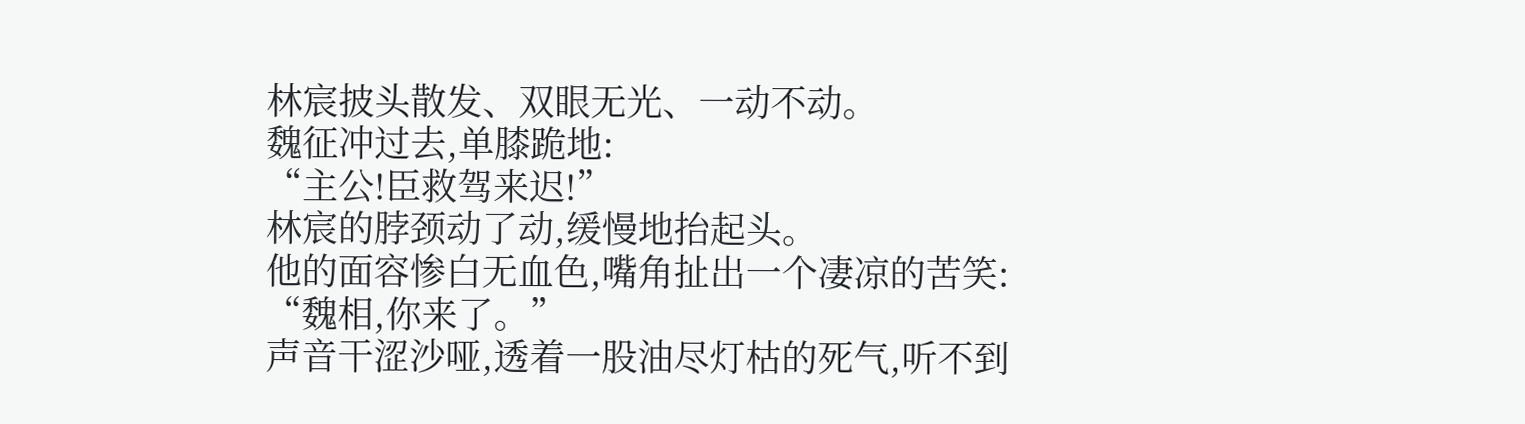林宸披头散发、双眼无光、一动不动。
魏征冲过去,单膝跪地:
“主公!臣救驾来迟!”
林宸的脖颈动了动,缓慢地抬起头。
他的面容惨白无血色,嘴角扯出一个凄凉的苦笑:
“魏相,你来了。”
声音干涩沙哑,透着一股油尽灯枯的死气,听不到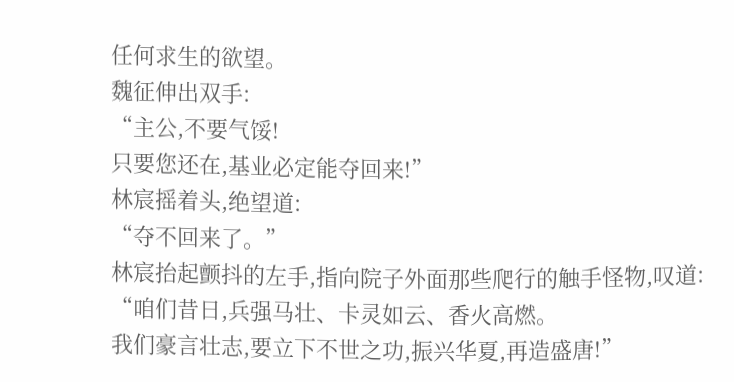任何求生的欲望。
魏征伸出双手:
“主公,不要气馁!
只要您还在,基业必定能夺回来!”
林宸摇着头,绝望道:
“夺不回来了。”
林宸抬起颤抖的左手,指向院子外面那些爬行的触手怪物,叹道:
“咱们昔日,兵强马壮、卡灵如云、香火高燃。
我们豪言壮志,要立下不世之功,振兴华夏,再造盛唐!”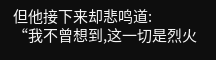但他接下来却悲鸣道:
“我不曾想到,这一切是烈火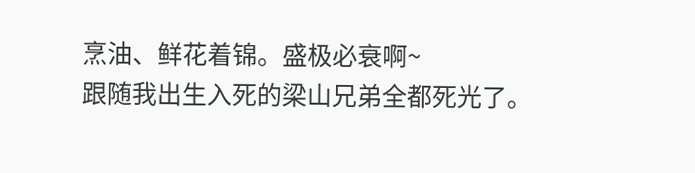烹油、鲜花着锦。盛极必衰啊~
跟随我出生入死的梁山兄弟全都死光了。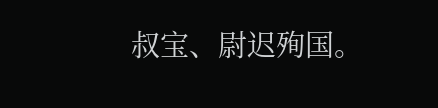叔宝、尉迟殉国。